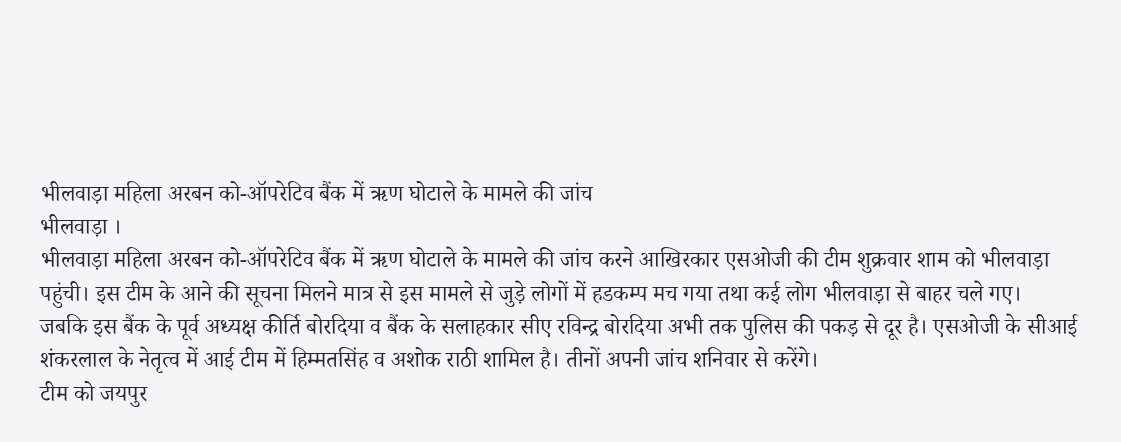भीलवाड़ा महिला अरबन को-ऑपरेटिव बैंक में ऋण घोटाले के मामले की जांच
भीलवाड़ा ।
भीलवाड़ा महिला अरबन को-ऑपरेटिव बैंक में ऋण घोटाले के मामले की जांच करने आखिरकार एसओजी की टीम शुक्रवार शाम को भीलवाड़ा पहुंची। इस टीम के आने की सूचना मिलने मात्र से इस मामले से जुड़े लोगों में हडकम्प मच गया तथा कई लोग भीलवाड़ा से बाहर चले गए।
जबकि इस बैंक के पूर्व अध्यक्ष कीर्ति बोरदिया व बैंक के सलाहकार सीए रविन्द्र बोरदिया अभी तक पुलिस की पकड़ से दूर है। एसओजी के सीआई शंकरलाल के नेतृत्व में आई टीम में हिम्मतसिंह व अशोक राठी शामिल है। तीनों अपनी जांच शनिवार से करेंगे।
टीम को जयपुर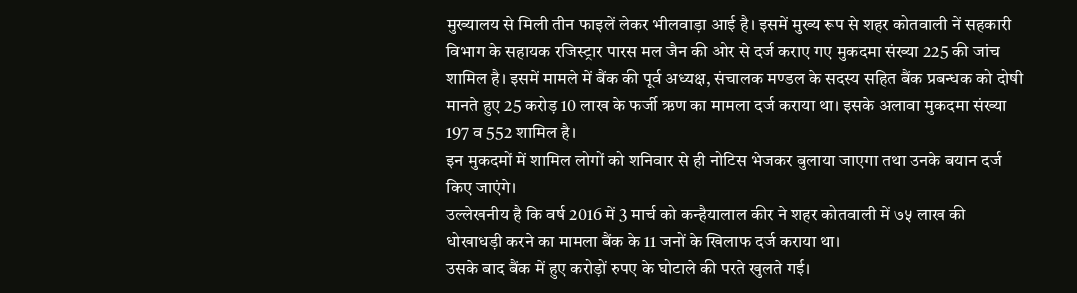मुख्यालय से मिली तीन फाइलें लेकर भीलवाड़ा आई है। इसमें मुख्य रूप से शहर कोतवाली नें सहकारी विभाग के सहायक रजिस्ट्रार पारस मल जैन की ओर से दर्ज कराए गए मुकदमा संख्या 225 की जांच शामिल है। इसमें मामले में बैंक की पूर्व अध्यक्ष, संचालक मण्डल के सदस्य सहित बैंक प्रबन्धक को दोषी मानते हुए 25 करोड़ 10 लाख के फर्जी ऋण का मामला दर्ज कराया था। इसके अलावा मुकदमा संख्या 197 व 552 शामिल है।
इन मुकदमों में शामिल लोगों को शनिवार से ही नोटिस भेजकर बुलाया जाएगा तथा उनके बयान दर्ज किए जाएंगे।
उल्लेखनीय है कि वर्ष 2016 में 3 मार्च को कन्हैयालाल कीर ने शहर कोतवाली में ७५ लाख की धोखाधड़ी करने का मामला बैंक के 11 जनों के खिलाफ दर्ज कराया था।
उसके बाद बैंक में हुए करोड़ों रुपए के घोटाले की परते खुलते गई।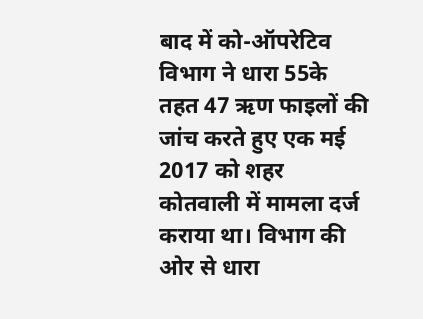बाद में को-ऑपरेटिव विभाग ने धारा 55के तहत 47 ऋण फाइलों की जांच करते हुए एक मई 2017 को शहर कोतवाली में मामला दर्ज कराया था। विभाग की ओर से धारा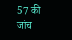57 की जांच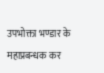उपभोक्ता भण्डार के महाप्रबन्धक कर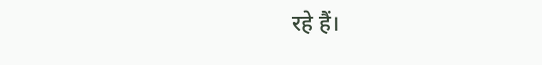रहे हैं।